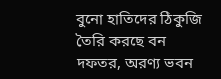বুনো হাতিদের ঠিকুজি তৈরি করছে বন দফতর, অরণ্য ভবন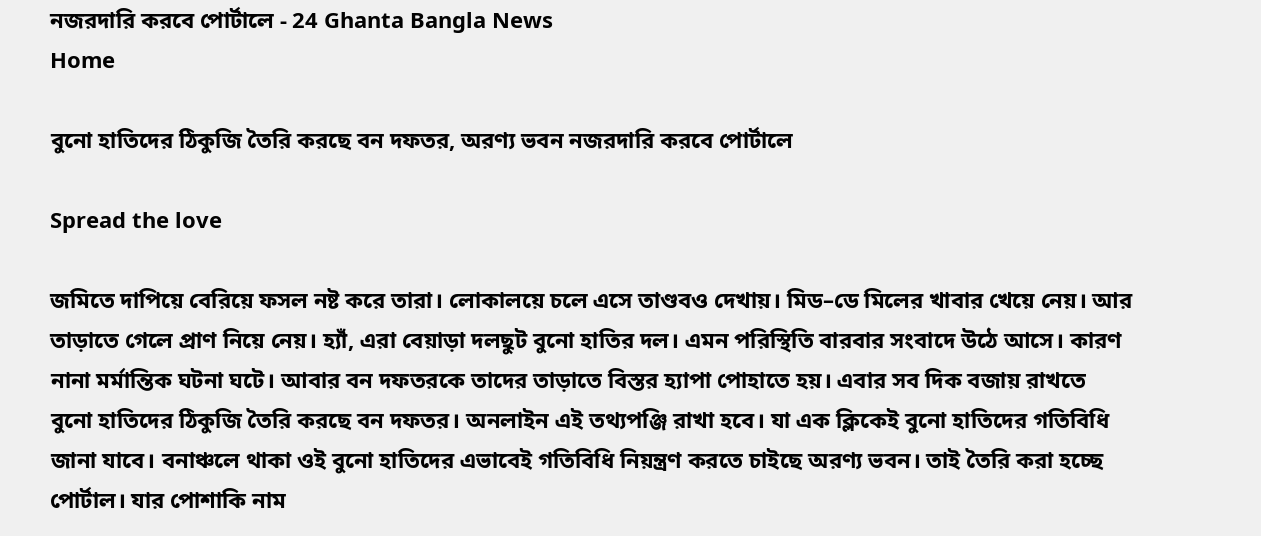নজরদারি করবে পোর্টালে - 24 Ghanta Bangla News
Home

বুনো হাতিদের ঠিকুজি তৈরি করছে বন দফতর, অরণ্য ভবন নজরদারি করবে পোর্টালে

Spread the love

জমিতে দাপিয়ে বেরিয়ে ফসল নষ্ট করে তারা। লোকালয়ে চলে এসে তাণ্ডবও দেখায়। মিড–ডে মিলের খাবার খেয়ে নেয়। আর তাড়াতে গেলে প্রাণ নিয়ে নেয়। হ্যাঁ, এরা বেয়াড়া দলছুট বুনো হাতির দল। এমন পরিস্থিতি বারবার সংবাদে উঠে আসে। কারণ নানা মর্মান্তিক ঘটনা ঘটে। আবার বন দফতরকে তাদের তাড়াতে বিস্তর হ্যাপা পোহাতে হয়। এবার সব দিক বজায় রাখতে বুনো হাতিদের ঠিকুজি তৈরি করছে বন দফতর। অনলাইন এই তথ্যপঞ্জি রাখা হবে। যা এক ক্লিকেই বুনো হাতিদের গতিবিধি জানা যাবে। বনাঞ্চলে থাকা ওই বুনো হাতিদের এভাবেই গতিবিধি নিয়ন্ত্রণ করতে চাইছে অরণ্য ভবন। তাই তৈরি করা হচ্ছে পোর্টাল। যার পোশাকি নাম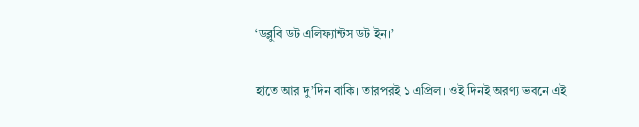‘ডব্লুবি ডট এলিফ‌্যান্টস ডট ইন।’

হাতে আর দু’দিন বাকি। তারপরই ১ এপ্রিল। ওই দিনই অরণ্য ভবনে এই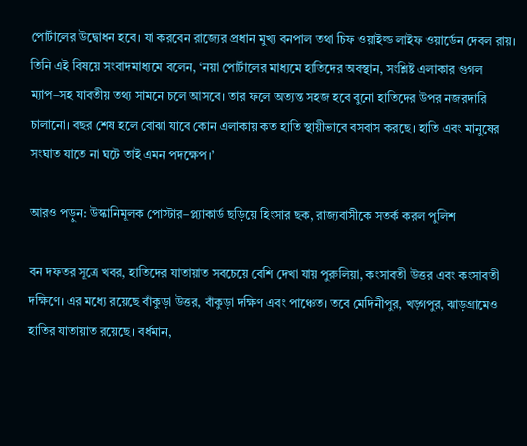পোর্টালের উদ্বোধন হবে। যা করবেন রাজ্যের প্রধান মুখ্য বনপাল তথা চিফ ওয়াইল্ড লাইফ ওয়ার্ডেন দেবল রায়। তিনি এই বিষয়ে সংবাদমাধ্যমে বলেন, ‘নয়া পোর্টালের মাধ্যমে হাতিদের অবস্থান, সংশ্লিষ্ট এলাকার গুগল ম্যাপ–সহ যাবতীয় তথ্য সামনে চলে আসবে। তার ফলে অত্যন্ত সহজ হবে বুনো হাতিদের উপর নজরদারি চালানো। বছর শেষ হলে বোঝা যাবে কোন এলাকায় কত হাতি স্থায়ীভাবে বসবাস করছে। হাতি এবং মানুষের সংঘাত যাতে না ঘটে তাই এমন পদক্ষেপ।’

আরও পড়ুন: উস্কানিমূলক পোস্টার–প্ল্যাকার্ড ছড়িয়ে হিংসার ছক, রাজ্যবাসীকে সতর্ক করল পুলিশ

বন দফতর সূত্রে খবর, হাতিদের যাতায়াত সবচেয়ে বেশি দেখা যায় পুরুলিয়া, কংসাবতী উত্তর এবং কংসাবতী দক্ষিণে। এর মধ্যে রয়েছে বাঁকুড়া উত্তর, বাঁকুড়া দক্ষিণ এবং পাঞ্চেত। তবে মেদিনীপুর, খড়্গপুর, ঝাড়গ্রামেও হাতির যাতায়াত রয়েছে। বর্ধমান,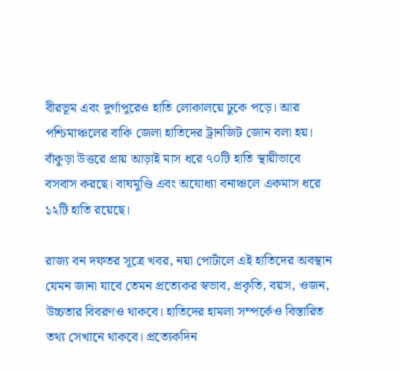বীরভূম এবং দুর্গাপুরেও হাতি লোকালয়ে ঢুকে পড়ে। আর পশ্চিমাঞ্চলের বাকি জেলা হাতিদের ট্রানজিট জোন বলা হয়। বাঁকুড়া উত্তরে প্রায় আড়াই মাস ধরে ৭০টি হাতি স্থায়ীভাবে বসবাস করছে। বাঘমুণ্ডি এবং অযোধ্যা বনাঞ্চলে একমাস ধরে ১২টি হাতি রয়েছে।

রাজ্য বন দফতর সূত্রে খবর, নয়া পোর্টালে এই হাতিদের অবস্থান যেমন জানা যাবে তেমন প্রত্যেকর স্বভাব, প্রকৃতি, বয়স, ওজন, উচ্চতার বিবরণও থাকবে। হাতিদের হামলা সম্পর্কেও বিস্তারিত তথ্য সেখানে থাকবে। প্রত্যেকদিন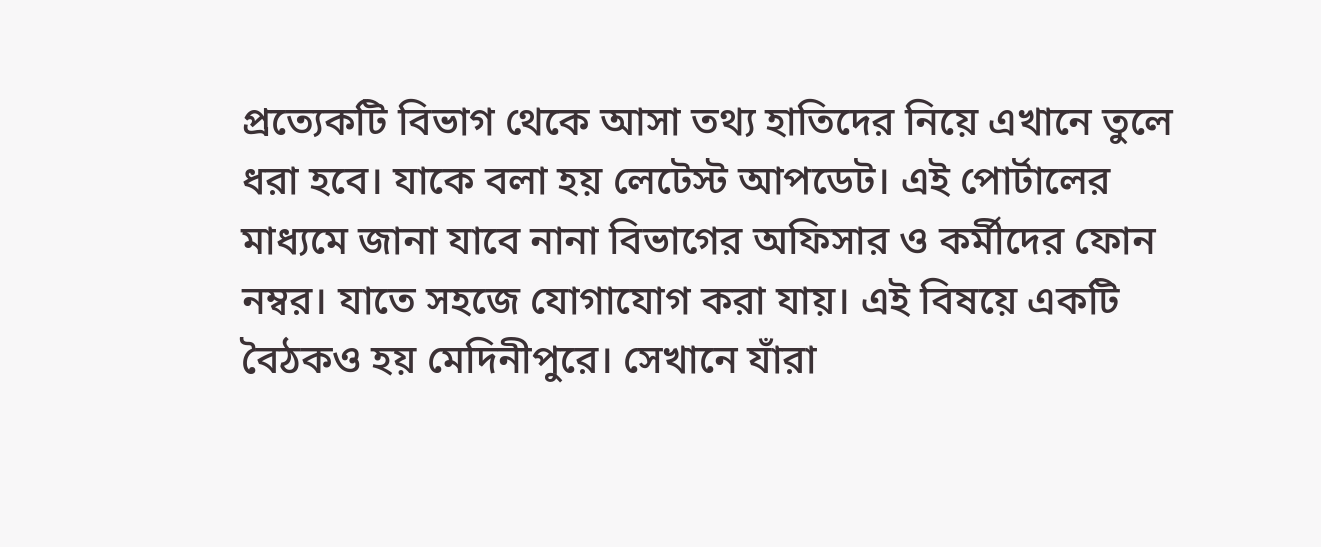প্রত্যেকটি বিভাগ থেকে আসা তথ্য হাতিদের নিয়ে এখানে তুলে ধরা হবে। যাকে বলা হয় লেটেস্ট আপডেট। এই পোর্টালের মাধ্যমে জানা যাবে নানা বিভাগের অফিসার ও কর্মীদের ফোন নম্বর। যাতে সহজে যোগাযোগ করা যায়। এই বিষয়ে একটি বৈঠকও হয় মেদিনীপুরে। সেখানে যাঁরা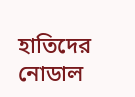হাতিদের নোডাল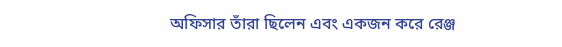অফিসার তাঁরা ছিলেন এবং একজন করে রেঞ্জ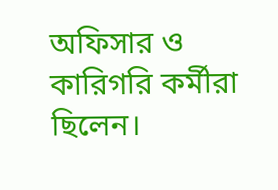অফিসার ও কারিগরি কর্মীরা ছিলেন।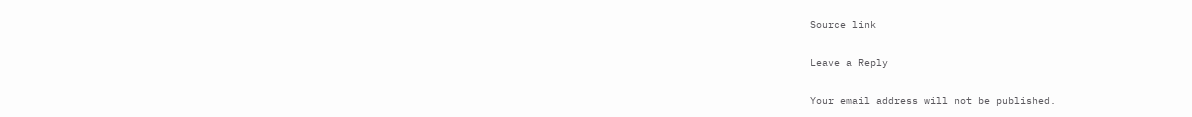Source link

Leave a Reply

Your email address will not be published.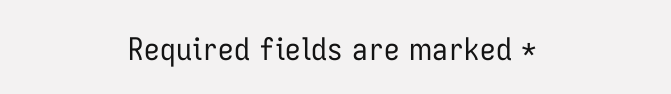Required fields are marked *